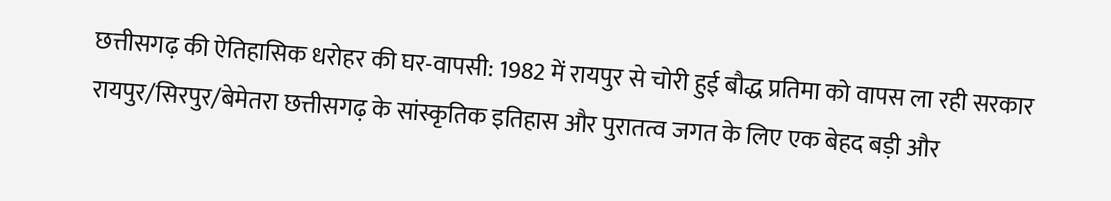छत्तीसगढ़ की ऐतिहासिक धरोहर की घर-वापसी: 1982 में रायपुर से चोरी हुई बौद्ध प्रतिमा को वापस ला रही सरकार
रायपुर/सिरपुर/बेमेतरा छत्तीसगढ़ के सांस्कृतिक इतिहास और पुरातत्व जगत के लिए एक बेहद बड़ी और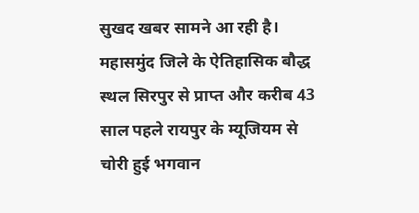सुखद खबर सामने आ रही है। महासमुंद जिले के ऐतिहासिक बौद्ध स्थल सिरपुर से प्राप्त और करीब 43 साल पहले रायपुर के म्यूजियम से चोरी हुई भगवान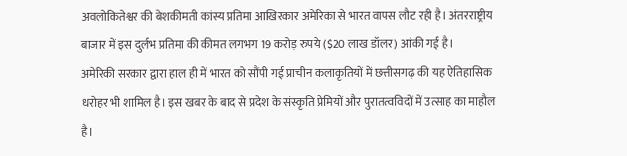अवलोकितेश्वर की बेशकीमती कांस्य प्रतिमा आखिरकार अमेरिका से भारत वापस लौट रही है। अंतरराष्ट्रीय बाजार में इस दुर्लभ प्रतिमा की कीमत लगभग 19 करोड़ रुपये ($20 लाख डॉलर) आंकी गई है।
अमेरिकी सरकार द्वारा हाल ही में भारत को सौंपी गई प्राचीन कलाकृतियों में छत्तीसगढ़ की यह ऐतिहासिक धरोहर भी शामिल है। इस खबर के बाद से प्रदेश के संस्कृति प्रेमियों और पुरातत्वविदों में उत्साह का माहौल है।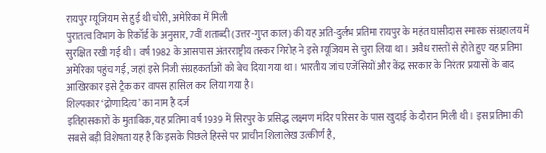रायपुर म्यूजियम से हुई थी चोरी, अमेरिका में मिली
पुरातत्व विभाग के रिकॉर्ड के अनुसार, 7वीं शताब्दी (उत्तर-गुप्त काल) की यह अति-दुर्लभ प्रतिमा रायपुर के महंत घासीदास स्मारक संग्रहालय में सुरक्षित रखी गई थी। वर्ष 1982 के आसपास अंतरराष्ट्रीय तस्कर गिरोह ने इसे म्यूजियम से चुरा लिया था। अवैध रास्तों से होते हुए यह प्रतिमा अमेरिका पहुंच गई, जहां इसे निजी संग्रहकर्ताओं को बेच दिया गया था। भारतीय जांच एजेंसियों और केंद्र सरकार के निरंतर प्रयासों के बाद आखिरकार इसे ट्रैक कर वापस हासिल कर लिया गया है।
शिल्पकार ‘द्रोणादित्य’ का नाम है दर्ज
इतिहासकारों के मुताबिक, यह प्रतिमा वर्ष 1939 में सिरपुर के प्रसिद्ध लक्ष्मण मंदिर परिसर के पास खुदाई के दौरान मिली थी। इस प्रतिमा की सबसे बड़ी विशेषता यह है कि इसके पिछले हिस्से पर प्राचीन शिलालेख उत्कीर्ण है,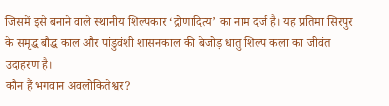जिसमें इसे बनाने वाले स्थानीय शिल्पकार ‘द्रोणादित्य’ का नाम दर्ज है। यह प्रतिमा सिरपुर के समृद्ध बौद्ध काल और पांडुवंशी शासनकाल की बेजोड़ धातु शिल्प कला का जीवंत उदाहरण है।
कौन हैं भगवान अवलोकितेश्वर?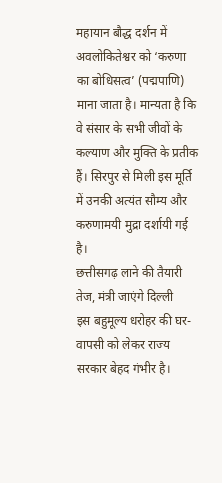महायान बौद्ध दर्शन में अवलोकितेश्वर को ‘करुणा का बोधिसत्व’ (पद्मपाणि) माना जाता है। मान्यता है कि वे संसार के सभी जीवों के कल्याण और मुक्ति के प्रतीक हैं। सिरपुर से मिली इस मूर्ति में उनकी अत्यंत सौम्य और करुणामयी मुद्रा दर्शायी गई है।
छत्तीसगढ़ लाने की तैयारी तेज, मंत्री जाएंगे दिल्ली
इस बहुमूल्य धरोहर की घर-वापसी को लेकर राज्य सरकार बेहद गंभीर है।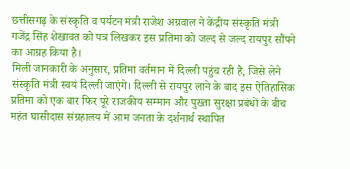छत्तीसगढ़ के संस्कृति व पर्यटन मंत्री राजेश अग्रवाल ने केंद्रीय संस्कृति मंत्री गजेंद्र सिंह शेखावत को पत्र लिखकर इस प्रतिमा को जल्द से जल्द रायपुर सौंपने का आग्रह किया है।
मिली जानकारी के अनुसार, प्रतिमा वर्तमान में दिल्ली पहुंच रही है, जिसे लेने संस्कृति मंत्री स्वयं दिल्ली जाएंगे। दिल्ली से रायपुर लाने के बाद इस ऐतिहासिक प्रतिमा को एक बार फिर पूरे राजकीय सम्मान और पुख्ता सुरक्षा प्रबंधों के बीच महंत घासीदास संग्रहालय में आम जनता के दर्शनार्थ स्थापित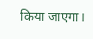किया जाएगा।